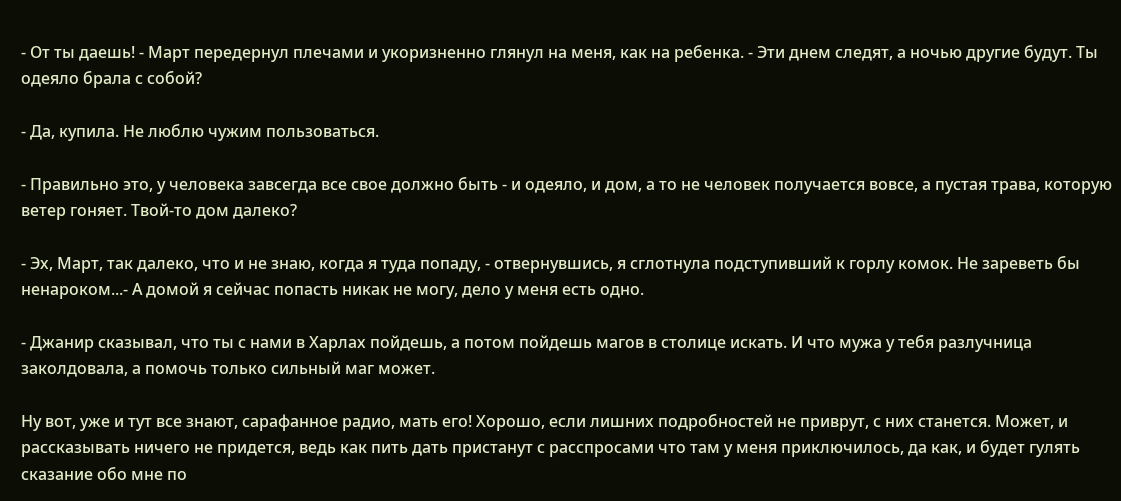- От ты даешь! - Март передернул плечами и укоризненно глянул на меня, как на ребенка. - Эти днем следят, а ночью другие будут. Ты одеяло брала с собой?

- Да, купила. Не люблю чужим пользоваться.

- Правильно это, у человека завсегда все свое должно быть - и одеяло, и дом, а то не человек получается вовсе, а пустая трава, которую ветер гоняет. Твой-то дом далеко?

- Эх, Март, так далеко, что и не знаю, когда я туда попаду, - отвернувшись, я сглотнула подступивший к горлу комок. Не зареветь бы ненароком...- А домой я сейчас попасть никак не могу, дело у меня есть одно.

- Джанир сказывал, что ты с нами в Харлах пойдешь, а потом пойдешь магов в столице искать. И что мужа у тебя разлучница заколдовала, а помочь только сильный маг может.

Ну вот, уже и тут все знают, сарафанное радио, мать его! Хорошо, если лишних подробностей не приврут, с них станется. Может, и рассказывать ничего не придется, ведь как пить дать пристанут с расспросами что там у меня приключилось, да как, и будет гулять сказание обо мне по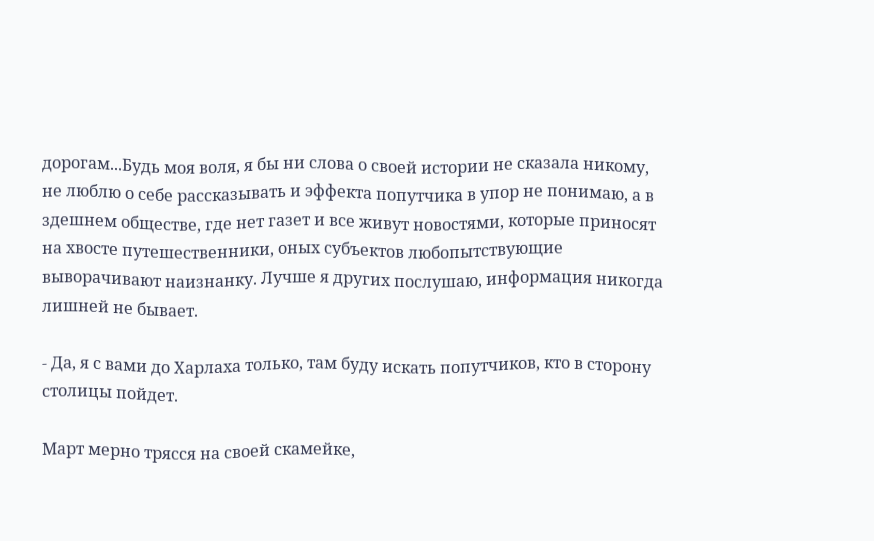дорогам...Будь моя воля, я бы ни слова о своей истории не сказала никому, не люблю о себе рассказывать и эффекта попутчика в упор не понимаю, а в здешнем обществе, где нет газет и все живут новостями, которые приносят на хвосте путешественники, оных субъектов любопытствующие выворачивают наизнанку. Лучше я других послушаю, информация никогда лишней не бывает.

- Да, я с вами до Харлаха только, там буду искать попутчиков, кто в сторону столицы пойдет.

Март мерно трясся на своей скамейке,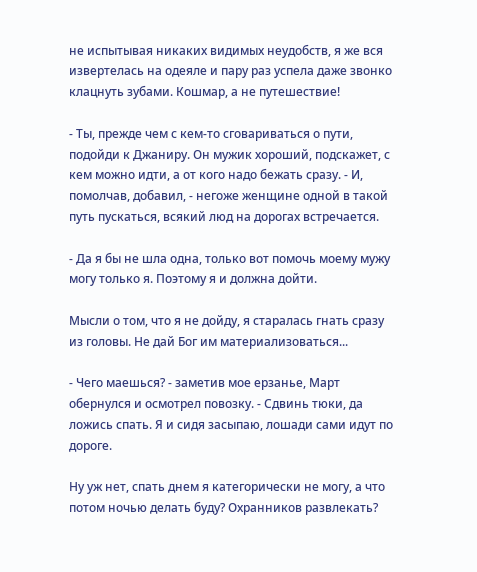не испытывая никаких видимых неудобств, я же вся извертелась на одеяле и пару раз успела даже звонко клацнуть зубами. Кошмар, а не путешествие!

- Ты, прежде чем с кем-то сговариваться о пути, подойди к Джаниру. Он мужик хороший, подскажет, с кем можно идти, а от кого надо бежать сразу. - И, помолчав, добавил, - негоже женщине одной в такой путь пускаться, всякий люд на дорогах встречается.

- Да я бы не шла одна, только вот помочь моему мужу могу только я. Поэтому я и должна дойти.

Мысли о том, что я не дойду, я старалась гнать сразу из головы. Не дай Бог им материализоваться...

- Чего маешься? - заметив мое ерзанье, Март обернулся и осмотрел повозку. - Сдвинь тюки, да ложись спать. Я и сидя засыпаю, лошади сами идут по дороге.

Ну уж нет, спать днем я категорически не могу, а что потом ночью делать буду? Охранников развлекать?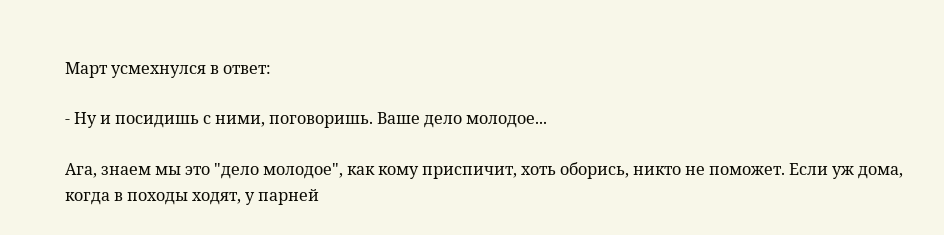Март усмехнулся в ответ:

- Ну и посидишь с ними, поговоришь. Ваше дело молодое...

Ага, знаем мы это "дело молодое", как кому приспичит, хоть оборись, никто не поможет. Если уж дома, когда в походы ходят, у парней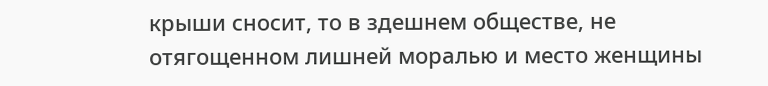крыши сносит, то в здешнем обществе, не отягощенном лишней моралью и место женщины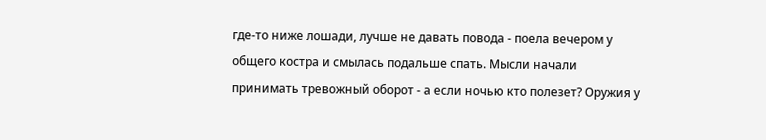где-то ниже лошади, лучше не давать повода - поела вечером у общего костра и смылась подальше спать. Мысли начали принимать тревожный оборот - а если ночью кто полезет? Оружия у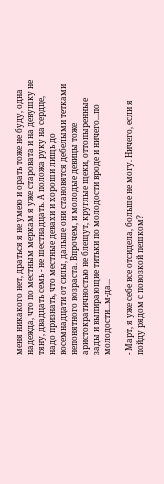меня никакого нет, драться я не умею и орать тоже не буду, одна надежда, что по местным меркам я уже старовата и на девушку не тяну, двадцать семь - не шестнадцать. А положа руку на сердце, надо признать, что местные девахи и хороши лищь до восемнадцати от силы, дальше они становятся дебелыми тетками непонятного возраста. Впрочем, и молодые девицы тоже аристократичностью не блещут, круглые щеки, оттопыренные зады и выпирающие титьки по молодости вроде и ничего...по молодости...м-да...

- Март, я уже себе все отсидела, больше не могу. Ничего, если я пойду рядом с повозкой пешком?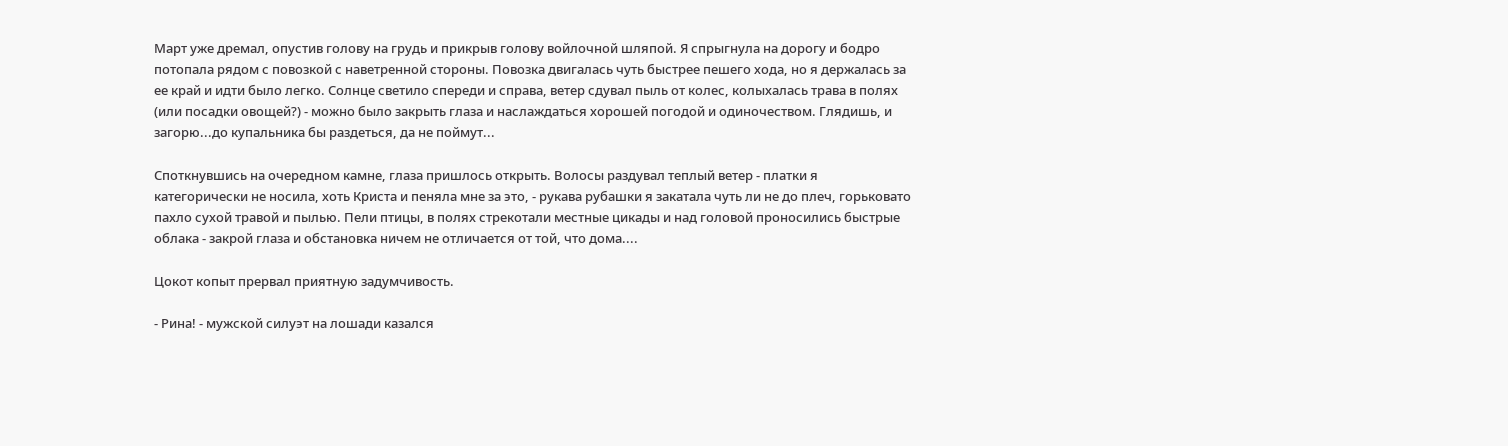Март уже дремал, опустив голову на грудь и прикрыв голову войлочной шляпой. Я спрыгнула на дорогу и бодро потопала рядом с повозкой с наветренной стороны. Повозка двигалась чуть быстрее пешего хода, но я держалась за ее край и идти было легко. Солнце светило спереди и справа, ветер сдувал пыль от колес, колыхалась трава в полях (или посадки овощей?) - можно было закрыть глаза и наслаждаться хорошей погодой и одиночеством. Глядишь, и загорю...до купальника бы раздеться, да не поймут...

Споткнувшись на очередном камне, глаза пришлось открыть. Волосы раздувал теплый ветер - платки я категорически не носила, хоть Криста и пеняла мне за это, - рукава рубашки я закатала чуть ли не до плеч, горьковато пахло сухой травой и пылью. Пели птицы, в полях стрекотали местные цикады и над головой проносились быстрые облака - закрой глаза и обстановка ничем не отличается от той, что дома....

Цокот копыт прервал приятную задумчивость.

- Рина! - мужской силуэт на лошади казался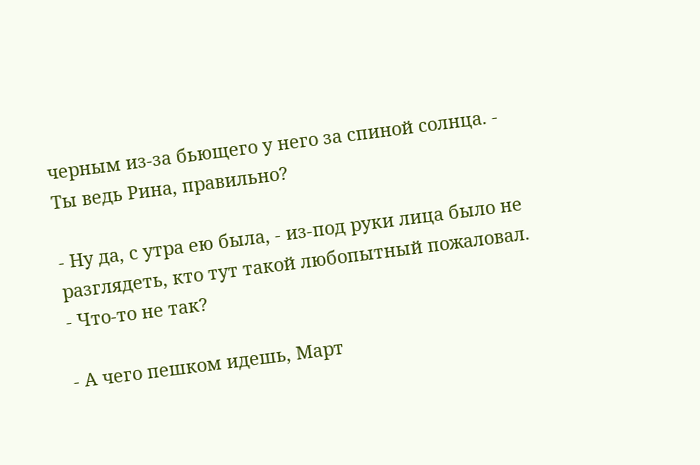черным из-за бьющего у него за спиной солнца. - Ты ведь Рина, правильно?

- Ну да, с утра ею была, - из-под руки лица было не разглядеть, кто тут такой любопытный пожаловал. - Что-то не так?

- А чего пешком идешь, Март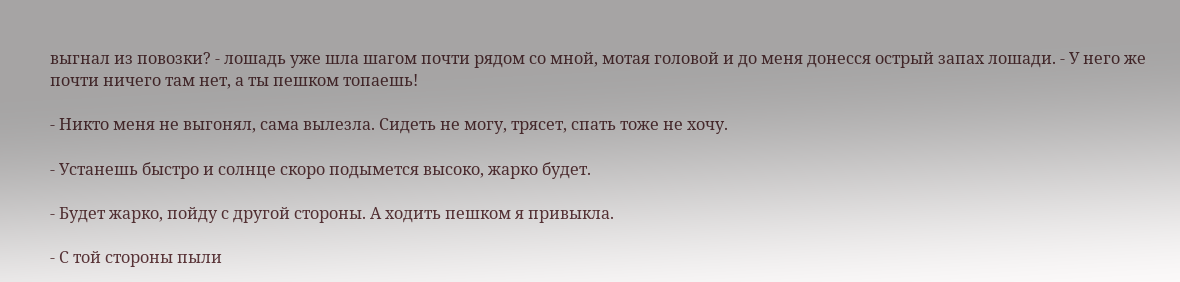выгнал из повозки? - лошадь уже шла шагом почти рядом со мной, мотая головой и до меня донесся острый запах лошади. - У него же почти ничего там нет, а ты пешком топаешь!

- Никто меня не выгонял, сама вылезла. Сидеть не могу, трясет, спать тоже не хочу.

- Устанешь быстро и солнце скоро подымется высоко, жарко будет.

- Будет жарко, пойду с другой стороны. А ходить пешком я привыкла.

- С той стороны пыли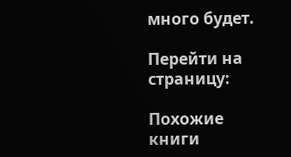много будет.

Перейти на страницу:

Похожие книги